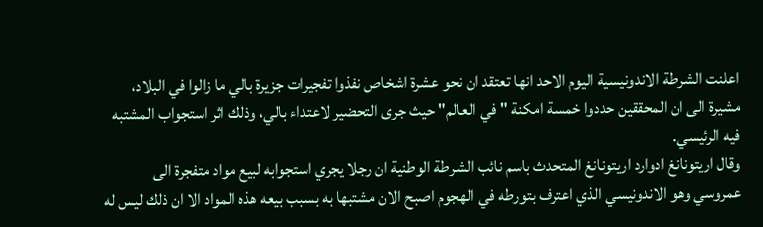اعلنت الشرطة الاندونيسية اليوم الاحد انها تعتقد ان نحو عشرة اشخاص نفذوا تفجيرات جزيرة بالي ما زالوا في البلاد، مشيرة الى ان المحققين حددوا خمسة امكنة "في العالم" حيث جرى التحضير لاعتداء بالي، وذلك اثر استجواب المشتبه فيه الرئيسي.
وقال اريتونانغ ادوارد اريتونانغ المتحدث باسم نائب الشرطة الوطنية ان رجلا يجري استجوابه لبيع مواد متفجرة الى عمروسي وهو الاندونيسي الذي اعترف بتورطه في الهجوم اصبح الان مشتبها به بسبب بيعه هذه المواد الا ان ذلك ليس له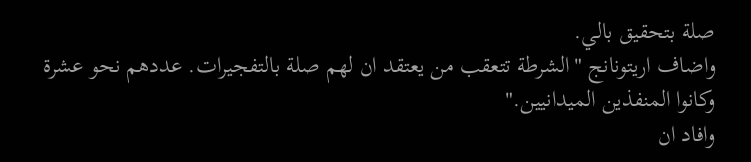صلة بتحقيق بالي.
واضاف اريتونانج "الشرطة تتعقب من يعتقد ان لهم صلة بالتفجيرات. عددهم نحو عشرة وكانوا المنفذين الميدانيين."
وافاد ان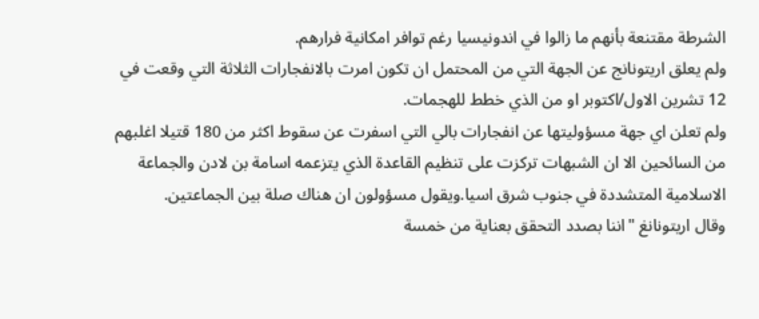الشرطة مقتنعة بأنهم ما زالوا في اندونيسيا رغم توافر امكانية فرارهم.
ولم يعلق اريتونانج عن الجهة التي من المحتمل ان تكون امرت بالانفجارات الثلاثة التي وقعت في 12 تشرين الاول/اكتوبر او من الذي خطط للهجمات.
ولم تعلن اي جهة مسؤوليتها عن انفجارات بالي التي اسفرت عن سقوط اكثر من 180 قتيلا اغلبهم من السائحين الا ان الشبهات تركزت على تنظيم القاعدة الذي يتزعمه اسامة بن لادن والجماعة الاسلامية المتشددة في جنوب شرق اسيا.ويقول مسؤولون ان هناك صلة بين الجماعتين.
وقال اريتونانغ "اننا بصدد التحقق بعناية من خمسة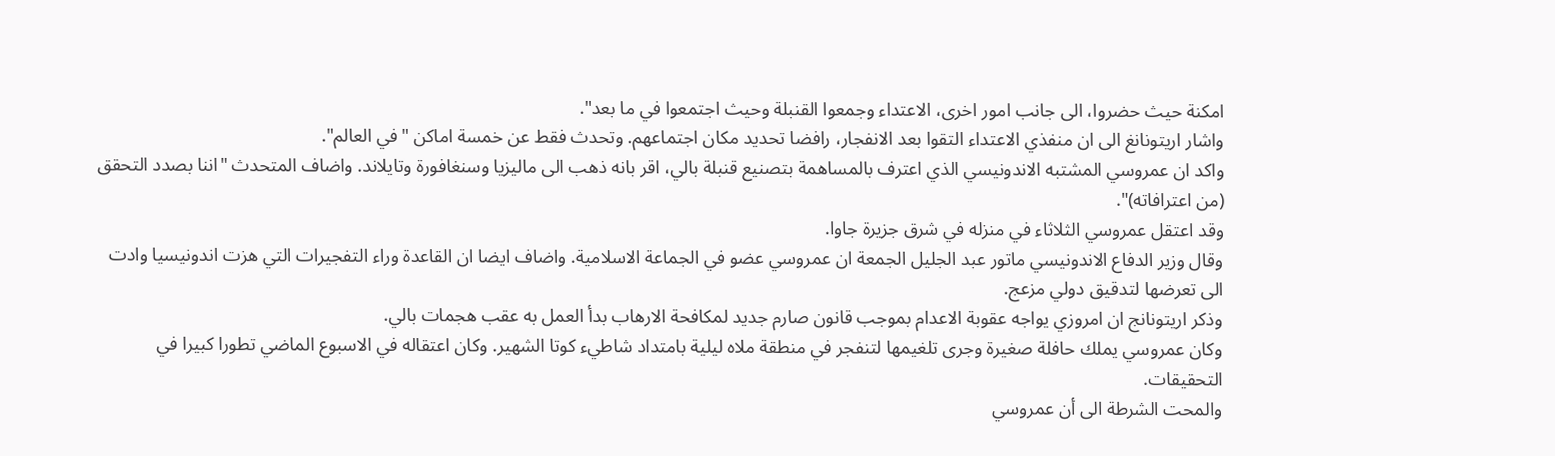امكنة حيث حضروا، الى جانب امور اخرى، الاعتداء وجمعوا القنبلة وحيث اجتمعوا في ما بعد".
واشار اريتونانغ الى ان منفذي الاعتداء التقوا بعد الانفجار، رافضا تحديد مكان اجتماعهم. وتحدث فقط عن خمسة اماكن "في العالم".
واكد ان عمروسي المشتبه الاندونيسي الذي اعترف بالمساهمة بتصنيع قنبلة بالي، اقر بانه ذهب الى ماليزيا وسنغافورة وتايلاند. واضاف المتحدث "اننا بصدد التحقق (من اعترافاته)".
وقد اعتقل عمروسي الثلاثاء في منزله في شرق جزيرة جاوا.
وقال وزير الدفاع الاندونيسي ماتور عبد الجليل الجمعة ان عمروسي عضو في الجماعة الاسلامية. واضاف ايضا ان القاعدة وراء التفجيرات التي هزت اندونيسيا وادت الى تعرضها لتدقيق دولي مزعج.
وذكر اريتونانج ان امروزي يواجه عقوبة الاعدام بموجب قانون صارم جديد لمكافحة الارهاب بدأ العمل به عقب هجمات بالي.
وكان عمروسي يملك حافلة صغيرة وجرى تلغيمها لتنفجر في منطقة ملاه ليلية بامتداد شاطيء كوتا الشهير. وكان اعتقاله في الاسبوع الماضي تطورا كبيرا في التحقيقات.
والمحت الشرطة الى أن عمروسي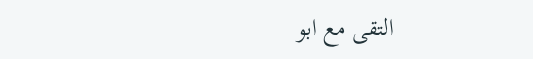التقى مع ابو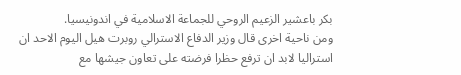بكر باعشير الزعيم الروحي للجماعة الاسلامية في اندونيسيا.
ومن ناحية اخرى قال وزير الدفاع الاسترالي روبرت هيل اليوم الاحد ان استراليا لابد ان ترفع حظرا فرضته على تعاون جيشها مع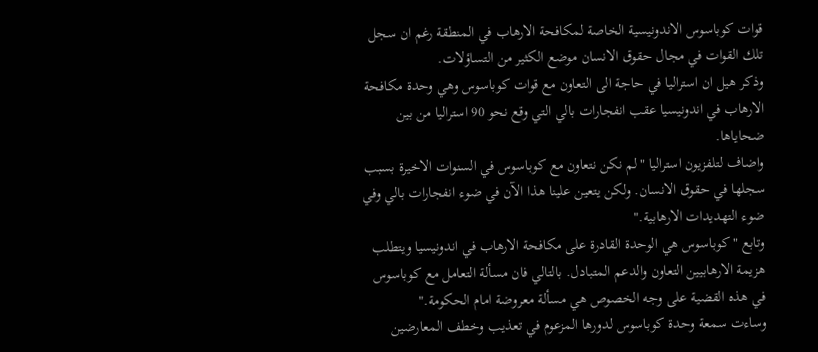قوات كوباسوس الاندونيسية الخاصة لمكافحة الارهاب في المنطقة رغم ان سجل تلك القوات في مجال حقوق الانسان موضع الكثير من التساؤلات.
وذكر هيل ان استراليا في حاجة الى التعاون مع قوات كوباسوس وهي وحدة مكافحة الارهاب في اندونيسيا عقب انفجارات بالي التي وقع نحو 90 استراليا من بين ضحاياها.
واضاف لتلفزيون استراليا "لم نكن نتعاون مع كوباسوس في السنوات الاخيرة بسبب سجلها في حقوق الانسان. ولكن يتعين علينا هذا الآن في ضوء انفجارات بالي وفي ضوء التهديدات الارهابية."
وتابع "كوباسوس هي الوحدة القادرة على مكافحة الارهاب في اندونيسيا ويتطلب هزيمة الارهابيين التعاون والدعم المتبادل. بالتالي فان مسألة التعامل مع كوباسوس في هذه القضية على وجه الخصوص هي مسألة معروضة امام الحكومة."
وساءت سمعة وحدة كوباسوس لدورها المزعوم في تعذيب وخطف المعارضين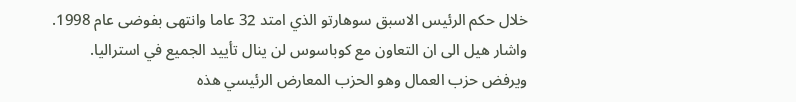خلال حكم الرئيس الاسبق سوهارتو الذي امتد 32 عاما وانتهى بفوضى عام 1998.
واشار هيل الى ان التعاون مع كوباسوس لن ينال تأييد الجميع في استراليا. ويرفض حزب العمال وهو الحزب المعارض الرئيسي هذه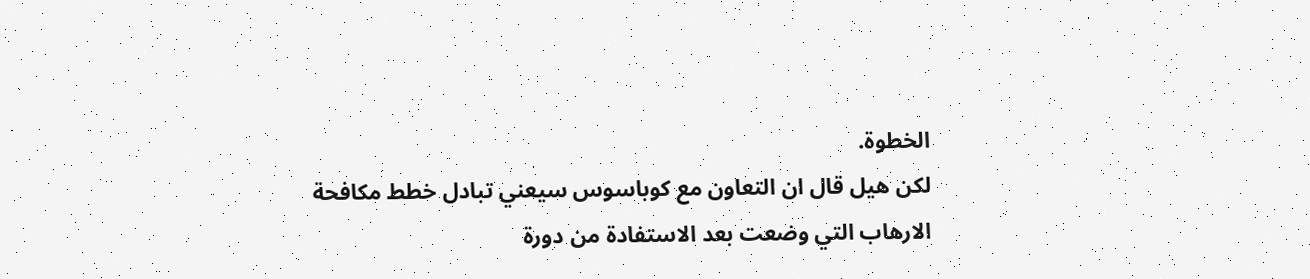الخطوة.
لكن هيل قال ان التعاون مع كوباسوس سيعني تبادل خطط مكافحة الارهاب التي وضعت بعد الاستفادة من دورة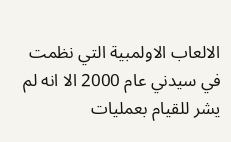الالعاب الاولمبية التي نظمت في سيدني عام 2000 الا انه لم يشر للقيام بعمليات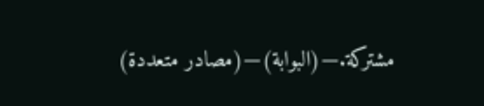مشتركة.—(البوابة)—(مصادر متعددة)